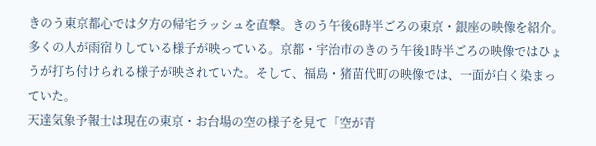きのう東京都心では夕方の帰宅ラッシュを直撃。きのう午後6時半ごろの東京・銀座の映像を紹介。多くの人が雨宿りしている様子が映っている。京都・宇治市のきのう午後1時半ごろの映像ではひょうが打ち付けられる様子が映されていた。そして、福島・猪苗代町の映像では、一面が白く染まっていた。
天達気象予報士は現在の東京・お台場の空の様子を見て「空が青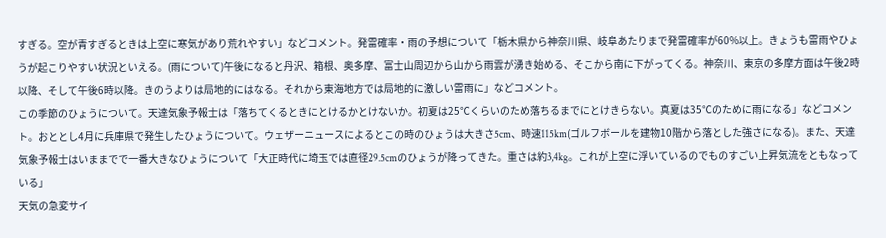すぎる。空が青すぎるときは上空に寒気があり荒れやすい」などコメント。発雷確率・雨の予想について「栃木県から神奈川県、岐阜あたりまで発雷確率が60%以上。きょうも雷雨やひょうが起こりやすい状況といえる。(雨について)午後になると丹沢、箱根、奥多摩、富士山周辺から山から雨雲が湧き始める、そこから南に下がってくる。神奈川、東京の多摩方面は午後2時以降、そして午後6時以降。きのうよりは局地的にはなる。それから東海地方では局地的に激しい雷雨に」などコメント。
この季節のひょうについて。天達気象予報士は「落ちてくるときにとけるかとけないか。初夏は25℃くらいのため落ちるまでにとけきらない。真夏は35℃のために雨になる」などコメント。おととし4月に兵庫県で発生したひょうについて。ウェザーニュースによるとこの時のひょうは大きさ5cm、時速115km(ゴルフボールを建物10階から落とした強さになる)。また、天達気象予報士はいままでで一番大きなひょうについて「大正時代に埼玉では直径29.5cmのひょうが降ってきた。重さは約3,4kg。これが上空に浮いているのでものすごい上昇気流をともなっている」
天気の急変サイ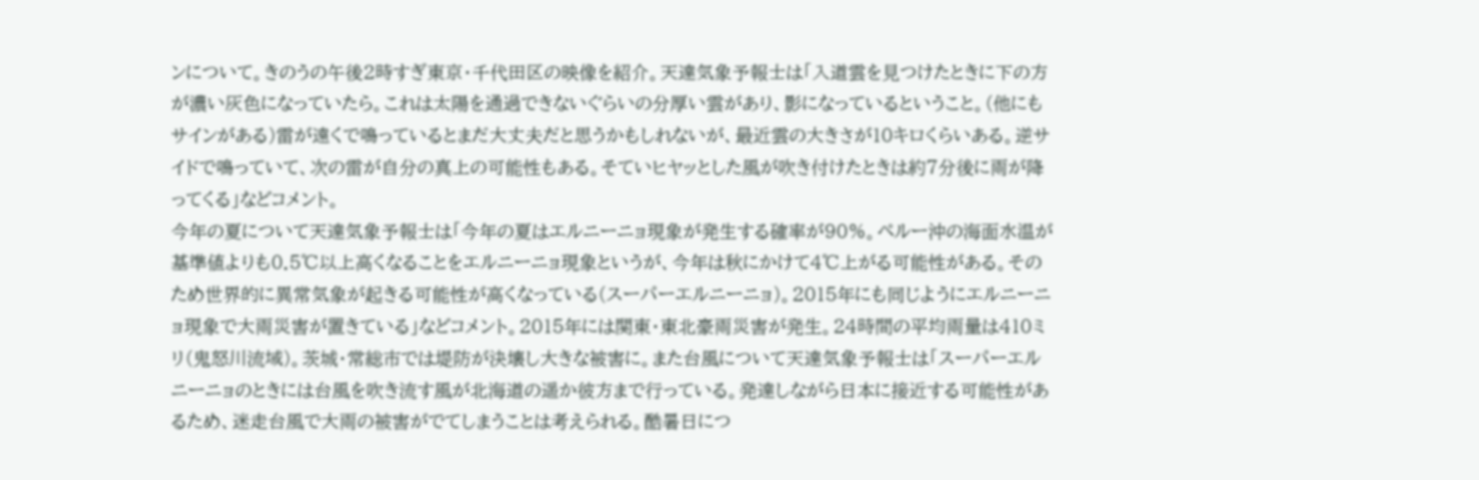ンについて。きのうの午後2時すぎ東京・千代田区の映像を紹介。天達気象予報士は「入道雲を見つけたときに下の方が濃い灰色になっていたら。これは太陽を通過できないぐらいの分厚い雲があり、影になっているということ。(他にもサインがある)雷が遠くで鳴っているとまだ大丈夫だと思うかもしれないが、最近雲の大きさが10キロくらいある。逆サイドで鳴っていて、次の雷が自分の真上の可能性もある。そていヒヤッとした風が吹き付けたときは約7分後に雨が降ってくる」などコメント。
今年の夏について天達気象予報士は「今年の夏はエルニーニョ現象が発生する確率が90%。ペルー沖の海面水温が基準値よりも0.5℃以上高くなることをエルニーニョ現象というが、今年は秋にかけて4℃上がる可能性がある。そのため世界的に異常気象が起きる可能性が高くなっている(スーパーエルニーニョ)。2015年にも同じようにエルニーニョ現象で大雨災害が置きている」などコメント。2015年には関東・東北豪雨災害が発生。24時間の平均雨量は410ミリ(鬼怒川流域)。茨城・常総市では堤防が決壊し大きな被害に。また台風について天達気象予報士は「スーパーエルニーニョのときには台風を吹き流す風が北海道の遥か彼方まで行っている。発達しながら日本に接近する可能性があるため、迷走台風で大雨の被害がでてしまうことは考えられる。酷暑日につ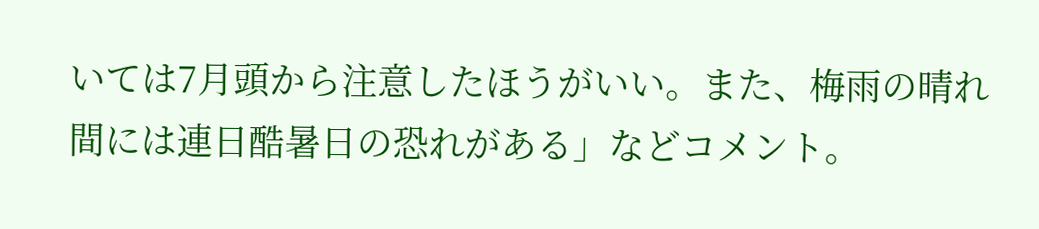いては7月頭から注意したほうがいい。また、梅雨の晴れ間には連日酷暑日の恐れがある」などコメント。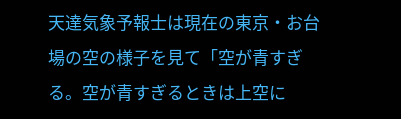天達気象予報士は現在の東京・お台場の空の様子を見て「空が青すぎる。空が青すぎるときは上空に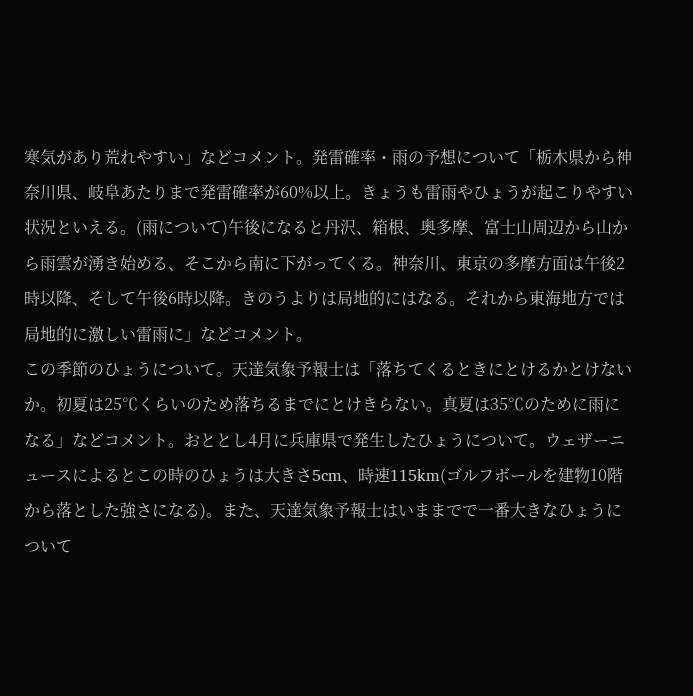寒気があり荒れやすい」などコメント。発雷確率・雨の予想について「栃木県から神奈川県、岐阜あたりまで発雷確率が60%以上。きょうも雷雨やひょうが起こりやすい状況といえる。(雨について)午後になると丹沢、箱根、奥多摩、富士山周辺から山から雨雲が湧き始める、そこから南に下がってくる。神奈川、東京の多摩方面は午後2時以降、そして午後6時以降。きのうよりは局地的にはなる。それから東海地方では局地的に激しい雷雨に」などコメント。
この季節のひょうについて。天達気象予報士は「落ちてくるときにとけるかとけないか。初夏は25℃くらいのため落ちるまでにとけきらない。真夏は35℃のために雨になる」などコメント。おととし4月に兵庫県で発生したひょうについて。ウェザーニュースによるとこの時のひょうは大きさ5cm、時速115km(ゴルフボールを建物10階から落とした強さになる)。また、天達気象予報士はいままでで一番大きなひょうについて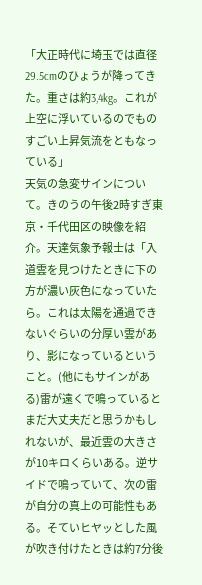「大正時代に埼玉では直径29.5cmのひょうが降ってきた。重さは約3,4kg。これが上空に浮いているのでものすごい上昇気流をともなっている」
天気の急変サインについて。きのうの午後2時すぎ東京・千代田区の映像を紹介。天達気象予報士は「入道雲を見つけたときに下の方が濃い灰色になっていたら。これは太陽を通過できないぐらいの分厚い雲があり、影になっているということ。(他にもサインがある)雷が遠くで鳴っているとまだ大丈夫だと思うかもしれないが、最近雲の大きさが10キロくらいある。逆サイドで鳴っていて、次の雷が自分の真上の可能性もある。そていヒヤッとした風が吹き付けたときは約7分後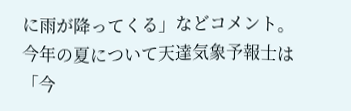に雨が降ってくる」などコメント。
今年の夏について天達気象予報士は「今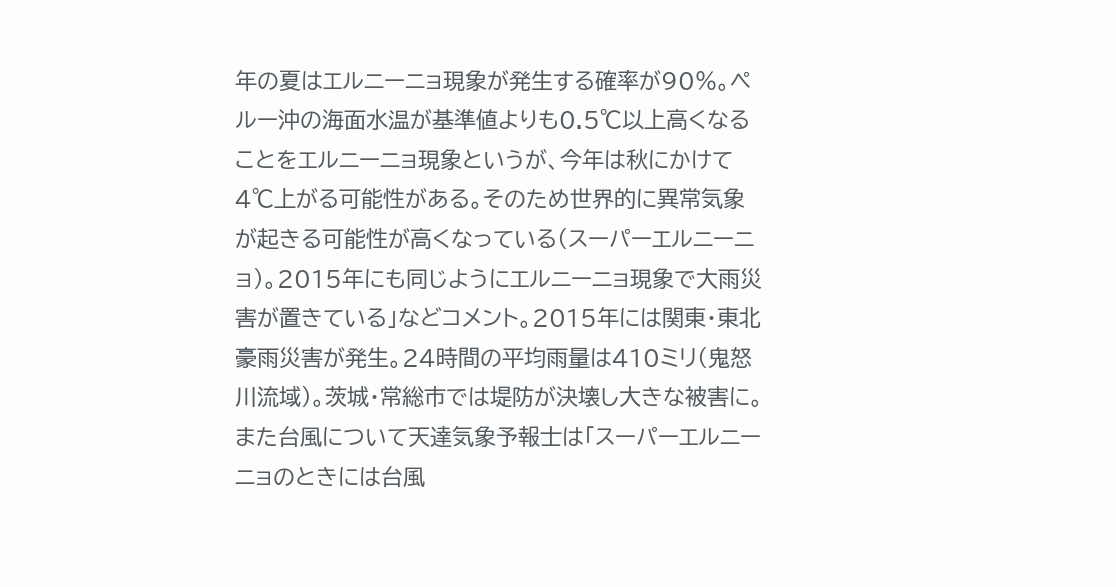年の夏はエルニーニョ現象が発生する確率が90%。ペルー沖の海面水温が基準値よりも0.5℃以上高くなることをエルニーニョ現象というが、今年は秋にかけて4℃上がる可能性がある。そのため世界的に異常気象が起きる可能性が高くなっている(スーパーエルニーニョ)。2015年にも同じようにエルニーニョ現象で大雨災害が置きている」などコメント。2015年には関東・東北豪雨災害が発生。24時間の平均雨量は410ミリ(鬼怒川流域)。茨城・常総市では堤防が決壊し大きな被害に。また台風について天達気象予報士は「スーパーエルニーニョのときには台風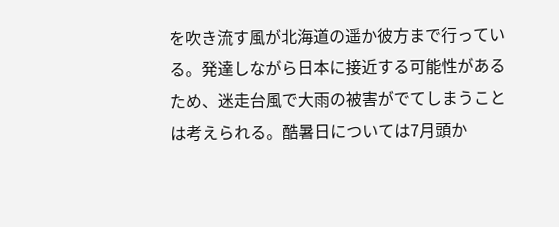を吹き流す風が北海道の遥か彼方まで行っている。発達しながら日本に接近する可能性があるため、迷走台風で大雨の被害がでてしまうことは考えられる。酷暑日については7月頭か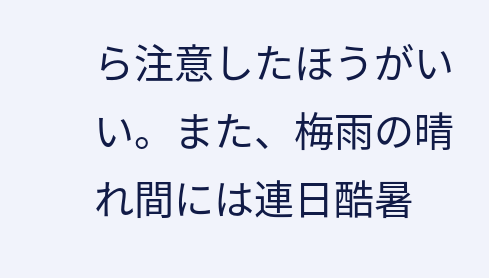ら注意したほうがいい。また、梅雨の晴れ間には連日酷暑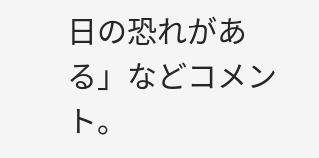日の恐れがある」などコメント。